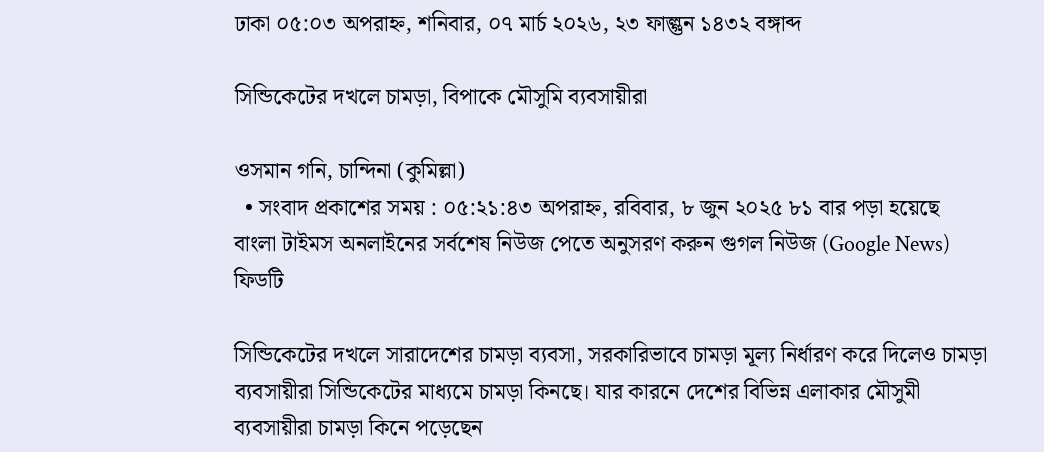ঢাকা ০৫:০৩ অপরাহ্ন, শনিবার, ০৭ মার্চ ২০২৬, ২৩ ফাল্গুন ১৪৩২ বঙ্গাব্দ

সিন্ডিকেটের দখলে চামড়া, বিপাকে মৌসুমি ব্যবসায়ীরা

ওসমান গনি, চান্দিনা (কুমিল্লা)
  • সংবাদ প্রকাশের সময় : ০৫:২১:৪৩ অপরাহ্ন, রবিবার, ৮ জুন ২০২৫ ৮১ বার পড়া হয়েছে
বাংলা টাইমস অনলাইনের সর্বশেষ নিউজ পেতে অনুসরণ করুন গুগল নিউজ (Google News) ফিডটি

সিন্ডিকেটের দখলে সারাদেশের চামড়া ব্যবসা, সরকারিভাবে চামড়া মূল্য নির্ধারণ করে দিলেও চামড়া ব্যবসায়ীরা সিন্ডিকেটের মাধ্যমে চামড়া কিনছে। যার কারনে দেশের বিভিন্ন এলাকার মৌসুমী ব্যবসায়ীরা চামড়া কিনে পড়েছেন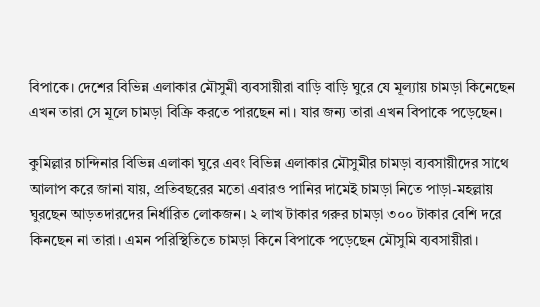বিপাকে। দেশের বিভিন্ন এলাকার মৌসুমী ব্যবসায়ীরা বাড়ি বাড়ি ঘুরে যে মূল্যায় চামড়া কিনেছেন এখন তারা সে মূলে চামড়া বিক্রি করতে পারছেন না। যার জন্য তারা এখন বিপাকে পড়েছেন।

কুমিল্লার চান্দিনার বিভিন্ন এলাকা ঘুরে এবং বিভিন্ন এলাকার মৌসুমীর চামড়া ব্যবসায়ীদের সাথে আলাপ করে জানা যায়, প্রতিবছরের মতো এবারও পানির দামেই চামড়া নিতে পাড়া-মহল্লায় ঘুরছেন আড়তদারদের নির্ধারিত লোকজন। ২ লাখ টাকার গরুর চামড়া ৩০০ টাকার বেশি দরে কিনছেন না তারা। এমন পরিস্থিতিতে চামড়া কিনে বিপাকে পড়েছেন মৌসুমি ব্যবসায়ীরা।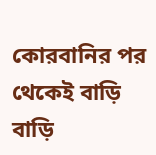কোরবানির পর থেকেই বাড়ি বাড়ি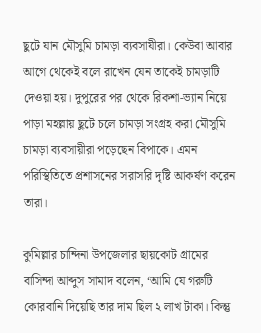ছুটে যান মৌসুমি চামড়া ব্যবসাযীরা। কেউবা আবার আগে থেকেই বলে রাখেন যেন তাকেই চামড়াটি দেওয়া হয়। দুপুরের পর থেকে রিকশা-ভ্যান নিয়ে পাড়া মহল্লায় ছুটে চলে চামড়া সংগ্রহ করা মৌসুমি চামড়া ব্যবসায়ীরা পড়েছেন বিপাকে। এমন পরিস্থিতিতে প্রশাসনের সরাসরি দৃষ্টি আকর্ষণ করেন তারা।

কুমিল্লার চান্দিনা উপজেলার ছায়কোট গ্রামের বাসিন্দা আব্দুস সামাদ বলেন, ‘আমি যে গরুটি কোরবানি দিয়েছি তার দাম ছিল ২ লাখ টাকা। কিন্তু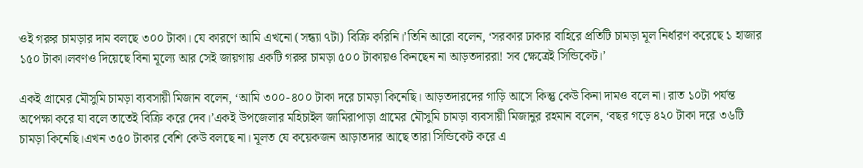ওই গরুর চামড়ার দাম বলছে ৩০০ টাকা। যে কারণে আমি এখনো (সন্ধ্যা ৭টা) বিক্রি করিনি।’তিনি আরো বলেন, ‘সরকার ঢাকার বাহিরে প্রতিটি চামড়া মূল নির্ধারণ করেছে ১ হাজার ১৫০ টাকা।লবণও দিয়েছে বিনা মূল্যে আর সেই জায়গায় একটি গরুর চামড়া ৫০০ টাকায়ও কিনছেন না আড়তদাররা! সব ক্ষেত্রেই সিন্ডিকেট।’

একই গ্রামের মৌসুমি চামড়া ব্যবসায়ী মিজান বলেন, ‘আমি ৩০০-৪০০ টাকা দরে চামড়া কিনেছি। আড়তদারদের গাড়ি আসে কিন্তু কেউ কিনা দামও বলে না। রাত ১০টা পর্যন্ত অপেক্ষা করে যা বলে তাতেই বিক্রি করে দেব।’একই উপজেলার মহিচাইল জামিরাপাড়া গ্রামের মৌসুমি চামড়া ব্যবসায়ী মিজানুর রহমান বলেন, ‘বছর গড়ে ৪২০ টাকা দরে ৩৬টি চামড়া কিনেছি।এখন ৩৫০ টাকার বেশি কেউ বলছে না। মূলত যে কয়েকজন আড়াতদার আছে তারা সিন্ডিকেট করে এ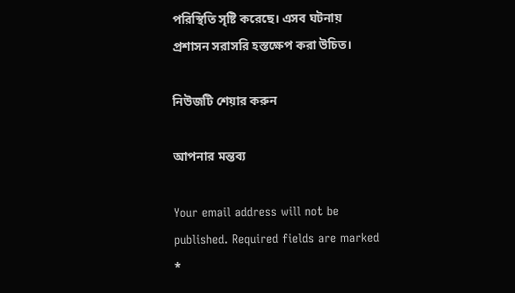পরিস্থিতি সৃষ্টি করেছে। এসব ঘটনায় প্রশাসন সরাসরি হস্তক্ষেপ করা উচিত।

নিউজটি শেয়ার করুন

আপনার মন্তব্য

Your email address will not be published. Required fields are marked *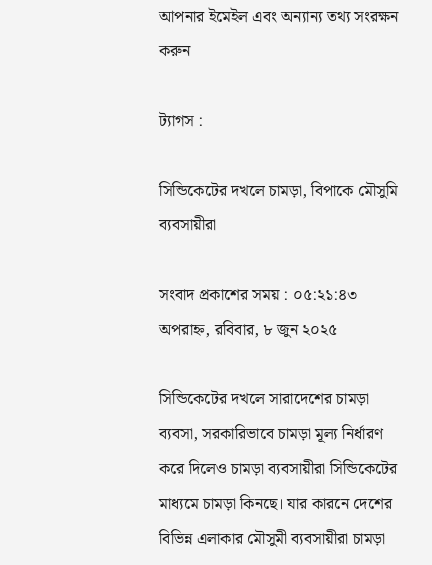আপনার ইমেইল এবং অন্যান্য তথ্য সংরক্ষন করুন

ট্যাগস :

সিন্ডিকেটের দখলে চামড়া, বিপাকে মৌসুমি ব্যবসায়ীরা

সংবাদ প্রকাশের সময় : ০৫:২১:৪৩ অপরাহ্ন, রবিবার, ৮ জুন ২০২৫

সিন্ডিকেটের দখলে সারাদেশের চামড়া ব্যবসা, সরকারিভাবে চামড়া মূল্য নির্ধারণ করে দিলেও চামড়া ব্যবসায়ীরা সিন্ডিকেটের মাধ্যমে চামড়া কিনছে। যার কারনে দেশের বিভিন্ন এলাকার মৌসুমী ব্যবসায়ীরা চামড়া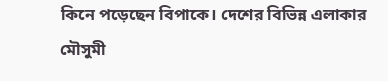কিনে পড়েছেন বিপাকে। দেশের বিভিন্ন এলাকার মৌসুমী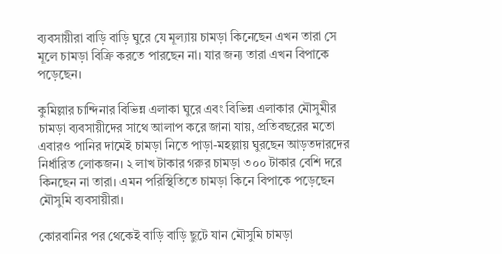ব্যবসায়ীরা বাড়ি বাড়ি ঘুরে যে মূল্যায় চামড়া কিনেছেন এখন তারা সে মূলে চামড়া বিক্রি করতে পারছেন না। যার জন্য তারা এখন বিপাকে পড়েছেন।

কুমিল্লার চান্দিনার বিভিন্ন এলাকা ঘুরে এবং বিভিন্ন এলাকার মৌসুমীর চামড়া ব্যবসায়ীদের সাথে আলাপ করে জানা যায়, প্রতিবছরের মতো এবারও পানির দামেই চামড়া নিতে পাড়া-মহল্লায় ঘুরছেন আড়তদারদের নির্ধারিত লোকজন। ২ লাখ টাকার গরুর চামড়া ৩০০ টাকার বেশি দরে কিনছেন না তারা। এমন পরিস্থিতিতে চামড়া কিনে বিপাকে পড়েছেন মৌসুমি ব্যবসায়ীরা।

কোরবানির পর থেকেই বাড়ি বাড়ি ছুটে যান মৌসুমি চামড়া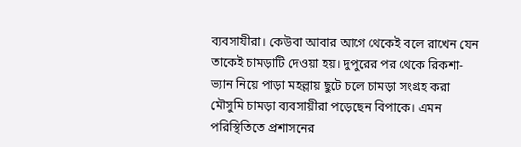ব্যবসাযীরা। কেউবা আবার আগে থেকেই বলে রাখেন যেন তাকেই চামড়াটি দেওয়া হয়। দুপুরের পর থেকে রিকশা-ভ্যান নিয়ে পাড়া মহল্লায় ছুটে চলে চামড়া সংগ্রহ করা মৌসুমি চামড়া ব্যবসায়ীরা পড়েছেন বিপাকে। এমন পরিস্থিতিতে প্রশাসনের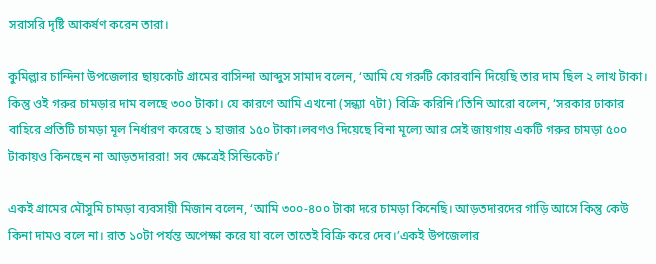সরাসরি দৃষ্টি আকর্ষণ করেন তারা।

কুমিল্লার চান্দিনা উপজেলার ছায়কোট গ্রামের বাসিন্দা আব্দুস সামাদ বলেন, ‘আমি যে গরুটি কোরবানি দিয়েছি তার দাম ছিল ২ লাখ টাকা। কিন্তু ওই গরুর চামড়ার দাম বলছে ৩০০ টাকা। যে কারণে আমি এখনো (সন্ধ্যা ৭টা) বিক্রি করিনি।’তিনি আরো বলেন, ‘সরকার ঢাকার বাহিরে প্রতিটি চামড়া মূল নির্ধারণ করেছে ১ হাজার ১৫০ টাকা।লবণও দিয়েছে বিনা মূল্যে আর সেই জায়গায় একটি গরুর চামড়া ৫০০ টাকায়ও কিনছেন না আড়তদাররা! সব ক্ষেত্রেই সিন্ডিকেট।’

একই গ্রামের মৌসুমি চামড়া ব্যবসায়ী মিজান বলেন, ‘আমি ৩০০-৪০০ টাকা দরে চামড়া কিনেছি। আড়তদারদের গাড়ি আসে কিন্তু কেউ কিনা দামও বলে না। রাত ১০টা পর্যন্ত অপেক্ষা করে যা বলে তাতেই বিক্রি করে দেব।’একই উপজেলার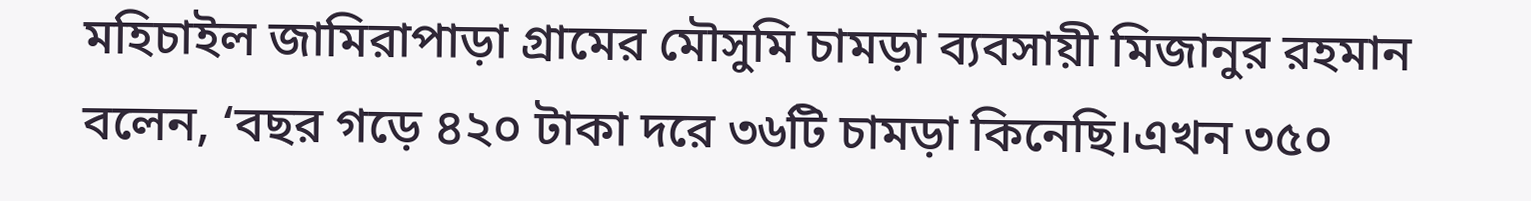মহিচাইল জামিরাপাড়া গ্রামের মৌসুমি চামড়া ব্যবসায়ী মিজানুর রহমান বলেন, ‘বছর গড়ে ৪২০ টাকা দরে ৩৬টি চামড়া কিনেছি।এখন ৩৫০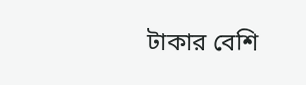টাকার বেশি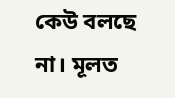কেউ বলছে না। মূলত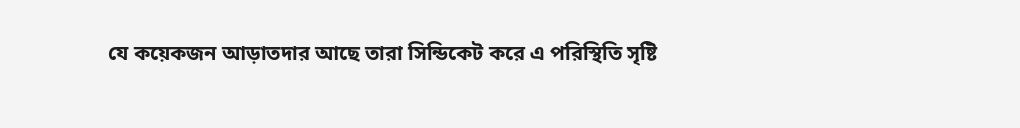যে কয়েকজন আড়াতদার আছে তারা সিন্ডিকেট করে এ পরিস্থিতি সৃষ্টি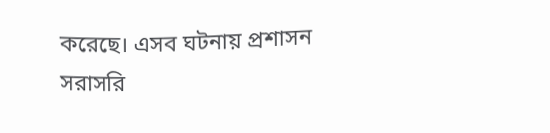করেছে। এসব ঘটনায় প্রশাসন সরাসরি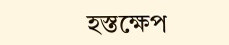হস্তক্ষেপ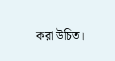করা উচিত।